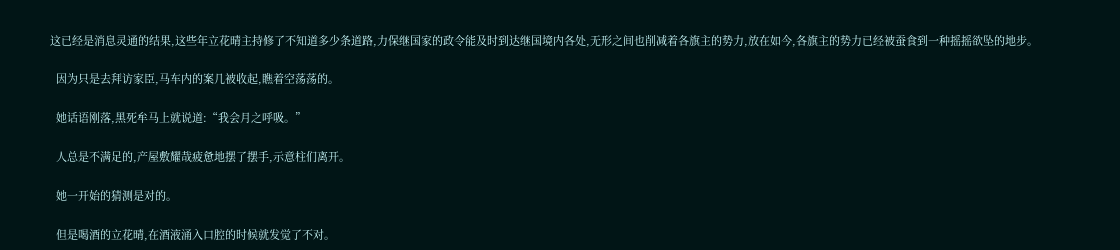这已经是消息灵通的结果,这些年立花晴主持修了不知道多少条道路,力保继国家的政令能及时到达继国境内各处,无形之间也削减着各旗主的势力,放在如今,各旗主的势力已经被蚕食到一种摇摇欲坠的地步。

  因为只是去拜访家臣,马车内的案几被收起,瞧着空荡荡的。

  她话语刚落,黑死牟马上就说道:“我会月之呼吸。”

  人总是不满足的,产屋敷耀哉疲惫地摆了摆手,示意柱们离开。

  她一开始的猜测是对的。

  但是喝酒的立花晴,在酒液涌入口腔的时候就发觉了不对。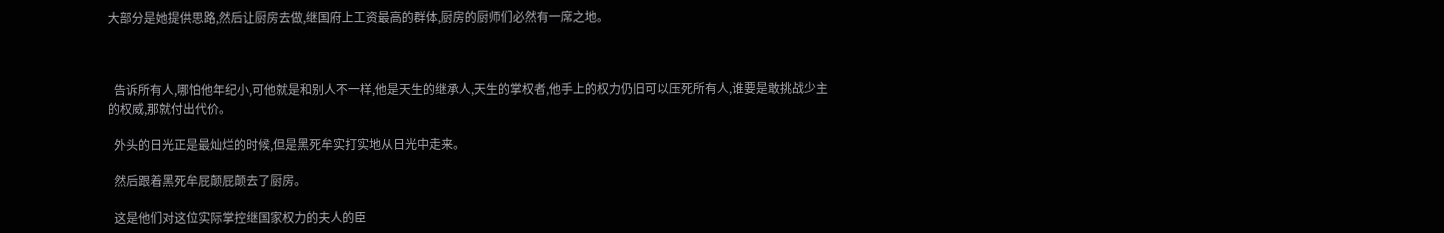大部分是她提供思路,然后让厨房去做,继国府上工资最高的群体,厨房的厨师们必然有一席之地。



  告诉所有人,哪怕他年纪小,可他就是和别人不一样,他是天生的继承人,天生的掌权者,他手上的权力仍旧可以压死所有人,谁要是敢挑战少主的权威,那就付出代价。

  外头的日光正是最灿烂的时候,但是黑死牟实打实地从日光中走来。

  然后跟着黑死牟屁颠屁颠去了厨房。

  这是他们对这位实际掌控继国家权力的夫人的臣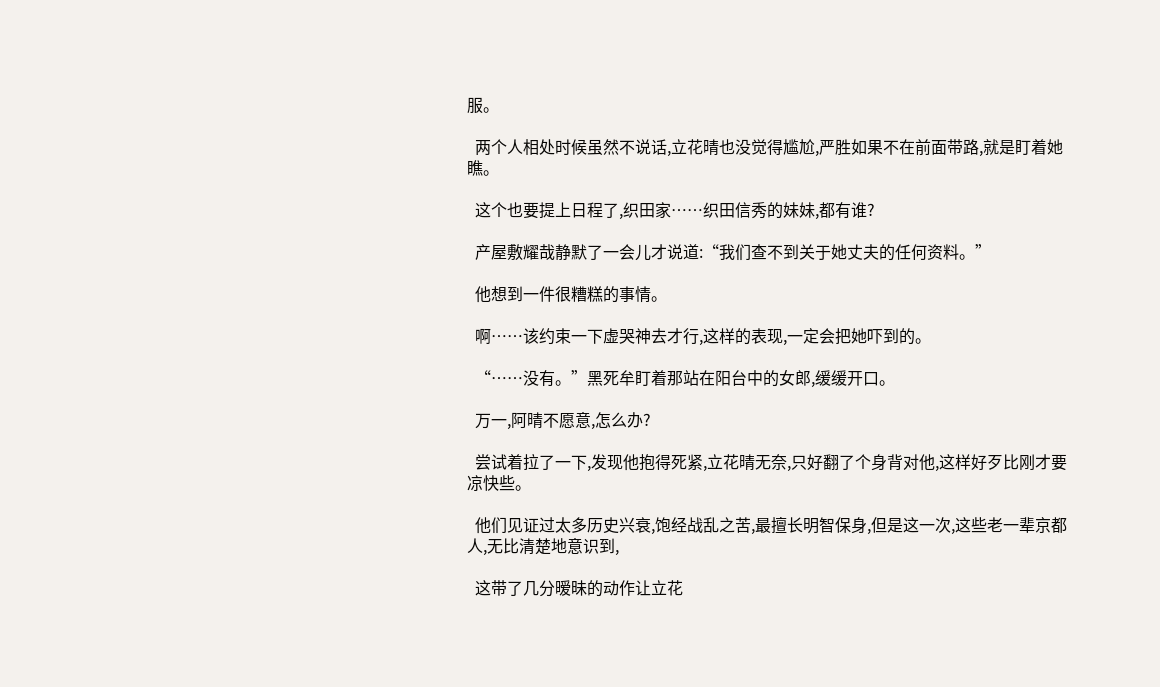服。

  两个人相处时候虽然不说话,立花晴也没觉得尴尬,严胜如果不在前面带路,就是盯着她瞧。

  这个也要提上日程了,织田家……织田信秀的妹妹,都有谁?

  产屋敷耀哉静默了一会儿才说道:“我们查不到关于她丈夫的任何资料。”

  他想到一件很糟糕的事情。

  啊……该约束一下虚哭神去才行,这样的表现,一定会把她吓到的。

  “……没有。”黑死牟盯着那站在阳台中的女郎,缓缓开口。

  万一,阿晴不愿意,怎么办?

  尝试着拉了一下,发现他抱得死紧,立花晴无奈,只好翻了个身背对他,这样好歹比刚才要凉快些。

  他们见证过太多历史兴衰,饱经战乱之苦,最擅长明智保身,但是这一次,这些老一辈京都人,无比清楚地意识到,

  这带了几分暧昧的动作让立花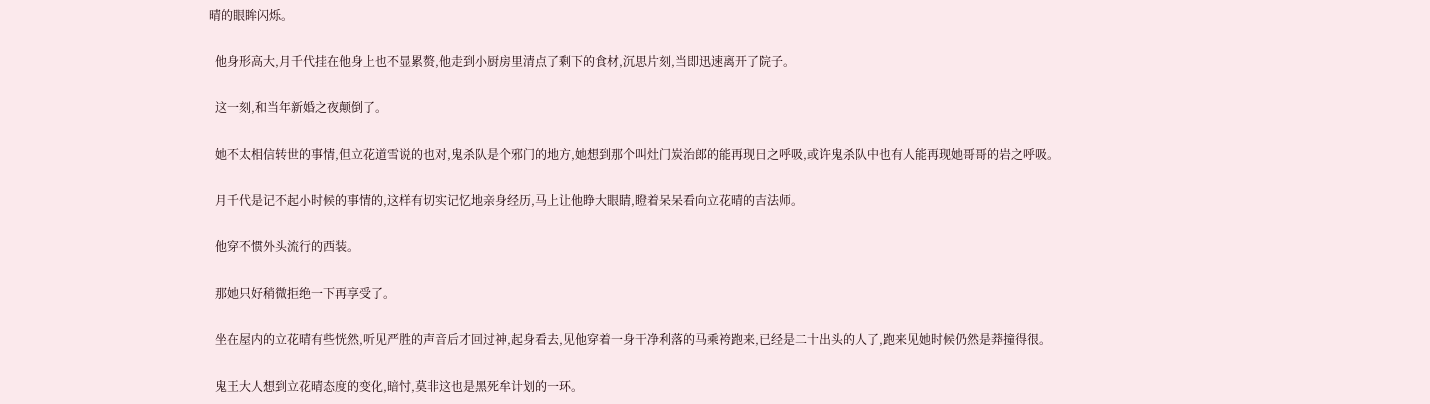晴的眼眸闪烁。

  他身形高大,月千代挂在他身上也不显累赘,他走到小厨房里清点了剩下的食材,沉思片刻,当即迅速离开了院子。

  这一刻,和当年新婚之夜颠倒了。

  她不太相信转世的事情,但立花道雪说的也对,鬼杀队是个邪门的地方,她想到那个叫灶门炭治郎的能再现日之呼吸,或许鬼杀队中也有人能再现她哥哥的岩之呼吸。

  月千代是记不起小时候的事情的,这样有切实记忆地亲身经历,马上让他睁大眼睛,瞪着呆呆看向立花晴的吉法师。

  他穿不惯外头流行的西装。

  那她只好稍微拒绝一下再享受了。

  坐在屋内的立花晴有些恍然,听见严胜的声音后才回过神,起身看去,见他穿着一身干净利落的马乘袴跑来,已经是二十出头的人了,跑来见她时候仍然是莽撞得很。

  鬼王大人想到立花晴态度的变化,暗忖,莫非这也是黑死牟计划的一环。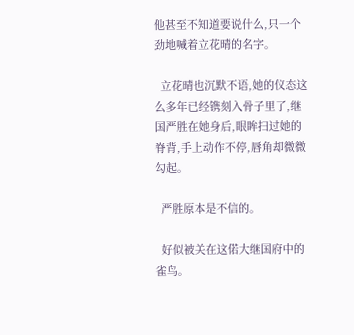他甚至不知道要说什么,只一个劲地喊着立花晴的名字。

  立花晴也沉默不语,她的仪态这么多年已经镌刻入骨子里了,继国严胜在她身后,眼眸扫过她的脊背,手上动作不停,唇角却微微勾起。

  严胜原本是不信的。

  好似被关在这偌大继国府中的雀鸟。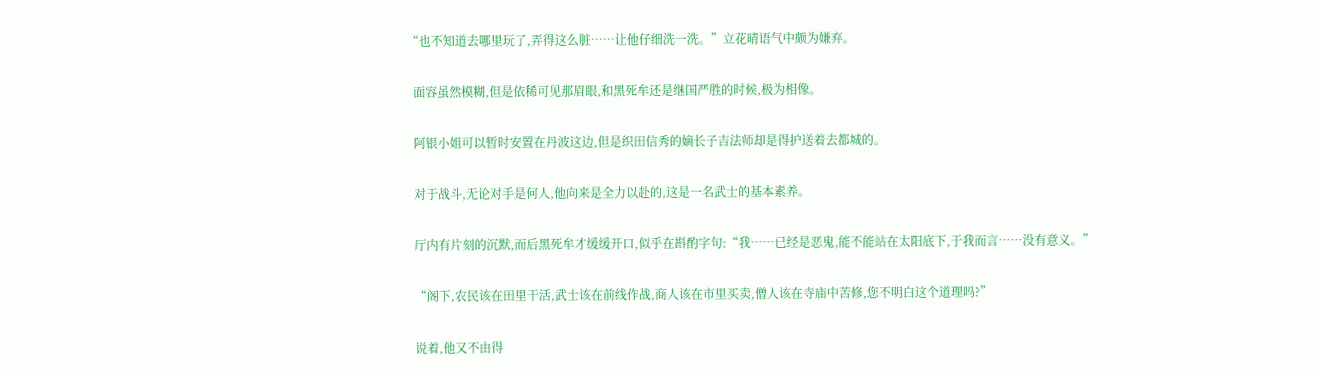“也不知道去哪里玩了,弄得这么脏……让他仔细洗一洗。”立花晴语气中颇为嫌弃。

  面容虽然模糊,但是依稀可见那眉眼,和黑死牟还是继国严胜的时候,极为相像。

  阿银小姐可以暂时安置在丹波这边,但是织田信秀的嫡长子吉法师却是得护送着去都城的。

  对于战斗,无论对手是何人,他向来是全力以赴的,这是一名武士的基本素养。

  厅内有片刻的沉默,而后黑死牟才缓缓开口,似乎在斟酌字句:“我……已经是恶鬼,能不能站在太阳底下,于我而言……没有意义。”

  “阁下,农民该在田里干活,武士该在前线作战,商人该在市里买卖,僧人该在寺庙中苦修,您不明白这个道理吗?”

  说着,他又不由得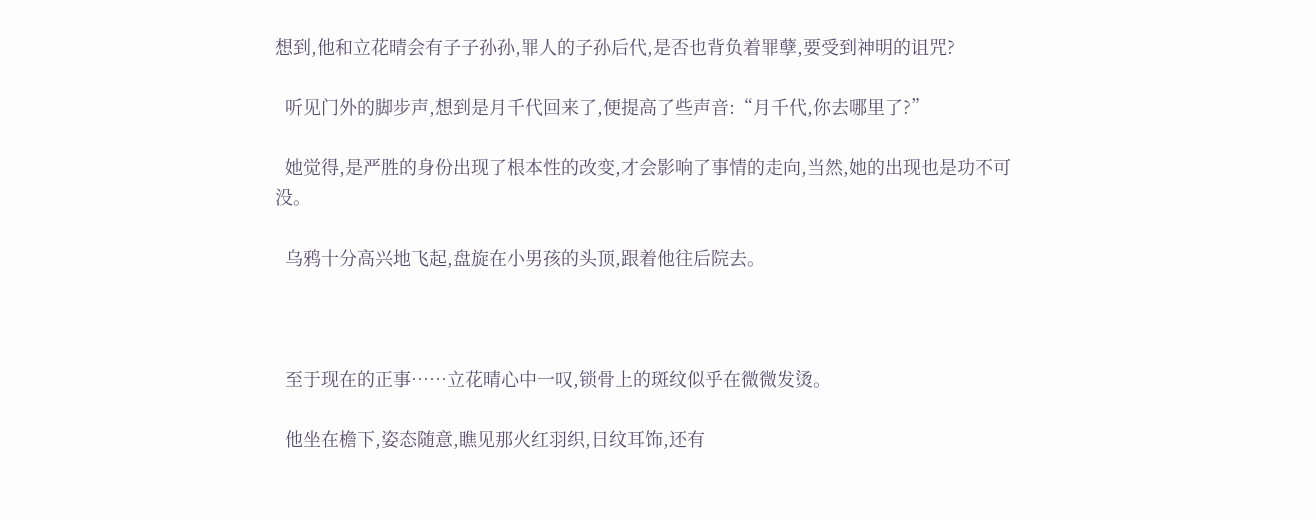想到,他和立花晴会有子子孙孙,罪人的子孙后代,是否也背负着罪孽,要受到神明的诅咒?

  听见门外的脚步声,想到是月千代回来了,便提高了些声音:“月千代,你去哪里了?”

  她觉得,是严胜的身份出现了根本性的改变,才会影响了事情的走向,当然,她的出现也是功不可没。

  乌鸦十分高兴地飞起,盘旋在小男孩的头顶,跟着他往后院去。



  至于现在的正事……立花晴心中一叹,锁骨上的斑纹似乎在微微发烫。

  他坐在檐下,姿态随意,瞧见那火红羽织,日纹耳饰,还有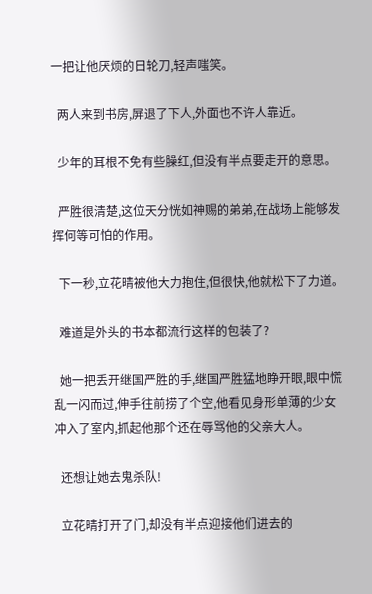一把让他厌烦的日轮刀,轻声嗤笑。

  两人来到书房,屏退了下人,外面也不许人靠近。

  少年的耳根不免有些臊红,但没有半点要走开的意思。

  严胜很清楚,这位天分恍如神赐的弟弟,在战场上能够发挥何等可怕的作用。

  下一秒,立花晴被他大力抱住,但很快,他就松下了力道。

  难道是外头的书本都流行这样的包装了?

  她一把丢开继国严胜的手,继国严胜猛地睁开眼,眼中慌乱一闪而过,伸手往前捞了个空,他看见身形单薄的少女冲入了室内,抓起他那个还在辱骂他的父亲大人。

  还想让她去鬼杀队!

  立花晴打开了门,却没有半点迎接他们进去的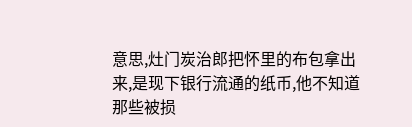意思,灶门炭治郎把怀里的布包拿出来,是现下银行流通的纸币,他不知道那些被损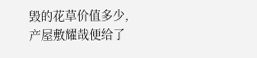毁的花草价值多少,产屋敷耀哉便给了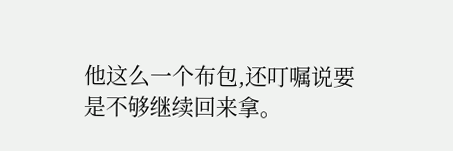他这么一个布包,还叮嘱说要是不够继续回来拿。